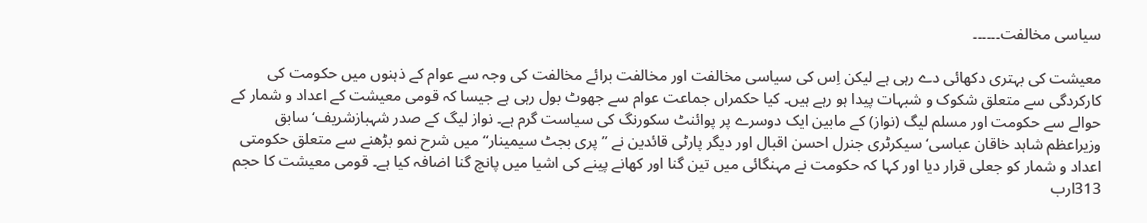سیاسی مخالفت۔۔۔۔۔۔

معیشت کی بہتری دکھائی دے رہی ہے لیکن اِس کی سیاسی مخالفت اور مخالفت برائے مخالفت کی وجہ سے عوام کے ذہنوں میں حکومت کی کارکردگی سے متعلق شکوک و شبہات پیدا ہو رہے ہیں۔ کیا حکمراں جماعت عوام سے جھوٹ بول رہی ہے جیسا کہ قومی معیشت کے اعداد و شمار کے حوالے سے حکومت اور مسلم لیگ (نواز) کے مابین ایک دوسرے پر پوائنٹ سکورنگ کی سیاست گرم ہے۔ نواز لیگ کے صدر شہبازشریف‘ سابق وزیراعظم شاہد خاقان عباسی‘ سیکرٹری جنرل احسن اقبال اور دیگر پارٹی قائدین نے ”پری بجٹ سیمینار“ میں شرح نمو بڑھنے سے متعلق حکومتی اعداد و شمار کو جعلی قرار دیا اور کہا کہ حکومت نے مہنگائی میں تین گنا اور کھانے پینے کی اشیا میں پانچ گنا اضافہ کیا ہے۔ قومی معیشت کا حجم 313ارب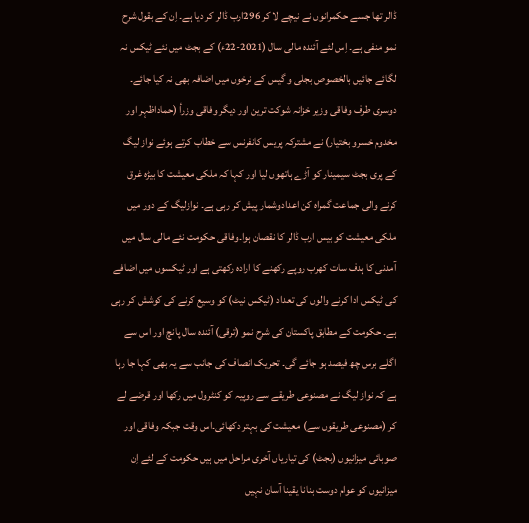ڈالر تھا جسے حکمرانوں نے نیچے لا کر 296ارب ڈالر کر دیا ہے۔ اِن کے بقول شرح نمو منفی ہے۔ اِس لئے آئندہ مالی سال (2021-22ء) کے بجٹ میں نئے ٹیکس نہ لگائے جائیں بالخصوص بجلی و گیس کے نرخوں میں اضافہ بھی نہ کیا جائے۔ دوسری طرف وفاقی وزیر خزانہ شوکت ترین اور دیگر وفاقی وزرأ (حماداظہر اور مخدوم خسرو بختیار) نے مشترکہ پریس کانفرنس سے خطاب کرتے ہوئے نواز لیگ کے پری بجٹ سیمینار کو آڑے ہاتھوں لیا اور کہا کہ ملکی معیشت کا بیڑہ غرق کرنے والی جماعت گمراہ کن اعدادوشمار پیش کر رہی ہے۔ نوازلیگ کے دور میں ملکی معیشت کو بیس ارب ڈالر کا نقصان ہوا۔وفاقی حکومت نئے مالی سال میں آمدنی کا ہدف سات کھرب روپے رکھنے کا ارادہ رکھتی ہے اور ٹیکسوں میں اضافے کی ٹیکس ادا کرنے والوں کی تعداد (ٹیکس نیٹ) کو وسیع کرنے کی کوشش کر رہی ہے۔ حکومت کے مطابق پاکستان کی شرح نمو (ترقی) آئندہ سال پانچ اور اس سے اگلے برس چھ فیصد ہو جائے گی۔ تحریک انصاف کی جانب سے یہ بھی کہا جا رہا ہے کہ نواز لیگ نے مصنوعی طریقے سے روپیہ کو کنٹرول میں رکھا اور قرضے لے کر (مصنوعی طریقوں سے) معیشت کی بہتر دکھائی۔اس وقت جبکہ وفاقی اور صوبائی میزانیوں (بجٹ) کی تیاریاں آخری مراحل میں ہیں حکومت کے لئے اِن میزانیوں کو عوام دوست بنانا یقینا آسان نہیں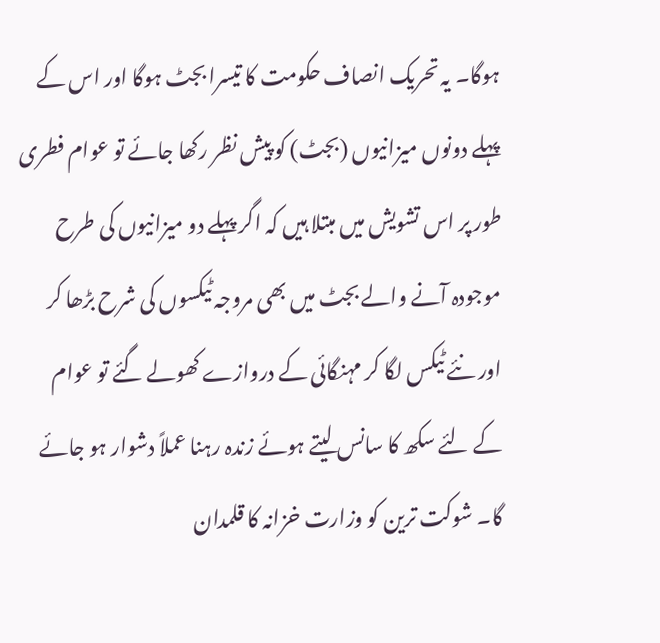ہوگا۔ یہ تحریک انصاف حکومت کا تیسرا بجٹ ہوگا اور اس کے پہلے دونوں میزانیوں (بجٹ) کو پیش نظر رکھا جائے تو عوام فطری طور پر اس تشویش میں مبتلا ہیں کہ اگر پہلے دو میزانیوں کی طرح موجودہ آنے والے بجٹ میں بھی مروجہ ٹیکسوں کی شرح بڑھا کر اور نئے ٹیکس لگا کر مہنگائی کے دروازے کھولے گئے تو عوام کے لئے سکھ کا سانس لیتے ہوئے زندہ رہنا عملاً دشوار ہو جائے گا۔ شوکت ترین کو وزارت خزانہ کا قلمدان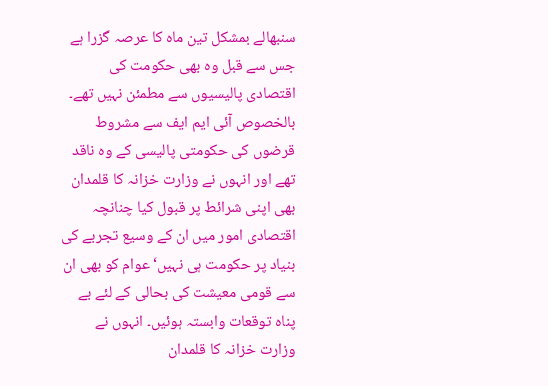سنبھالے بمشکل تین ماہ کا عرصہ گزرا ہے جس سے قبل وہ بھی حکومت کی اقتصادی پالیسیوں سے مطمئن نہیں تھے۔ بالخصوص آئی ایم ایف سے مشروط قرضوں کی حکومتی پالیسی کے وہ ناقد تھے اور انہوں نے وزارت خزانہ کا قلمدان بھی اپنی شرائط پر قبول کیا چنانچہ اقتصادی امور میں ان کے وسیع تجربے کی بنیاد پر حکومت ہی نہیں‘ عوام کو بھی ان سے قومی معیشت کی بحالی کے لئے بے پناہ توقعات وابستہ ہوئیں۔ انہوں نے وزارت خزانہ کا قلمدان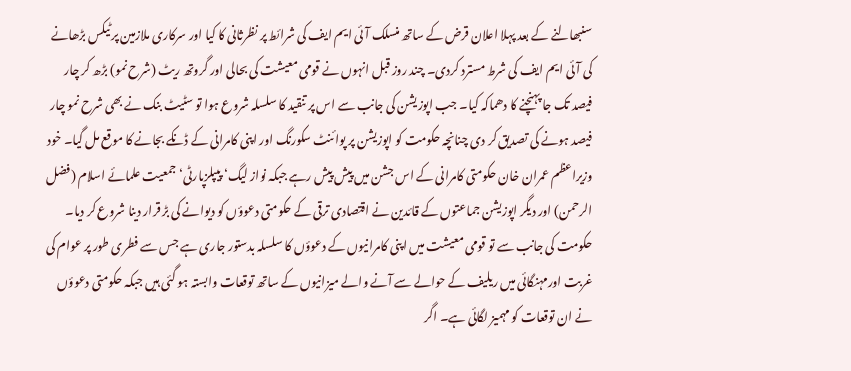سنبھالنے کے بعد پہلا اعلان قرض کے ساتھ منسلک آئی ایم ایف کی شرائط پر نظرثانی کا کیا اور سرکاری ملازمین پر ٹیکس بڑھانے کی آئی ایم ایف کی شرط مسترد کردی۔ چند روز قبل انہوں نے قومی معیشت کی بحالی اور گروتھ ریٹ (شرح نمو) بڑھ کر چار فیصد تک جا پہنچنے کا دھماکہ کیا۔ جب اپوزیشن کی جانب سے اس پر تنقید کا سلسلہ شروع ہوا تو سٹیٹ بنک نے بھی شرح نمو چار فیصد ہونے کی تصدیق کر دی چنانچہ حکومت کو اپوزیشن پر پوائنٹ سکورنگ اور اپنی کامرانی کے ڈنکے بجانے کا موقع مل گیا۔ خود وزیراعظم عمران خان حکومتی کامرانی کے اس جشن میں پیش پیش رہے جبکہ نواز لیگ‘ پیپلزپارٹی‘ جمعیت علمائے اسلام (فضل الرحمن) اور دیگر اپوزیشن جماعتوں کے قائدین نے اقتصادی ترقی کے حکومتی دعوؤں کو دیوانے کی بڑ قرار دینا شروع کر دیا۔ حکومت کی جانب سے تو قومی معیشت میں اپنی کامرانیوں کے دعوؤں کا سلسلہ بدستور جاری ہے جس سے فطری طور پر عوام کی غربت اورمہنگائی میں ریلیف کے حوالے سے آنے والے میزانیوں کے ساتھ توقعات وابستہ ہو گئی ہیں جبکہ حکومتی دعوؤں نے ان توقعات کو مہمیز لگائی ہے۔ اگر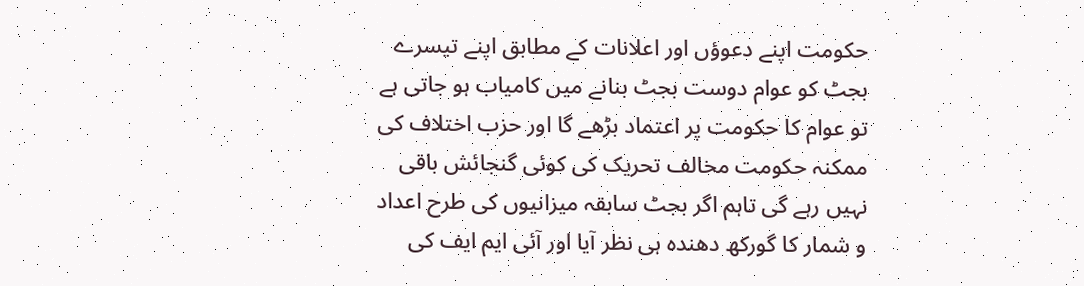حکومت اپنے دعوؤں اور اعلانات کے مطابق اپنے تیسرے بجٹ کو عوام دوست بجٹ بنانے میں کامیاب ہو جاتی ہے تو عوام کا حکومت پر اعتماد بڑھے گا اور حزب اختلاف کی ممکنہ حکومت مخالف تحریک کی کوئی گنجائش باقی نہیں رہے گی تاہم اگر بجٹ سابقہ میزانیوں کی طرح اعداد و شمار کا گورکھ دھندہ ہی نظر آیا اور آئی ایم ایف کی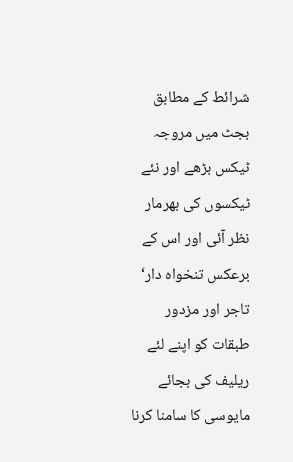شرائط کے مطابق بجٹ میں مروجہ ٹیکس بڑھے اور نئے ٹیکسوں کی بھرمار نظر آئی اور اس کے برعکس تنخواہ دار‘ تاجر اور مزدور طبقات کو اپنے لئے ریلیف کی بجائے مایوسی کا سامنا کرنا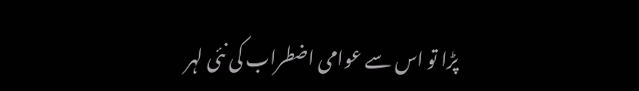پڑا تو اس سے عوامی اضطراب کی نئی لہر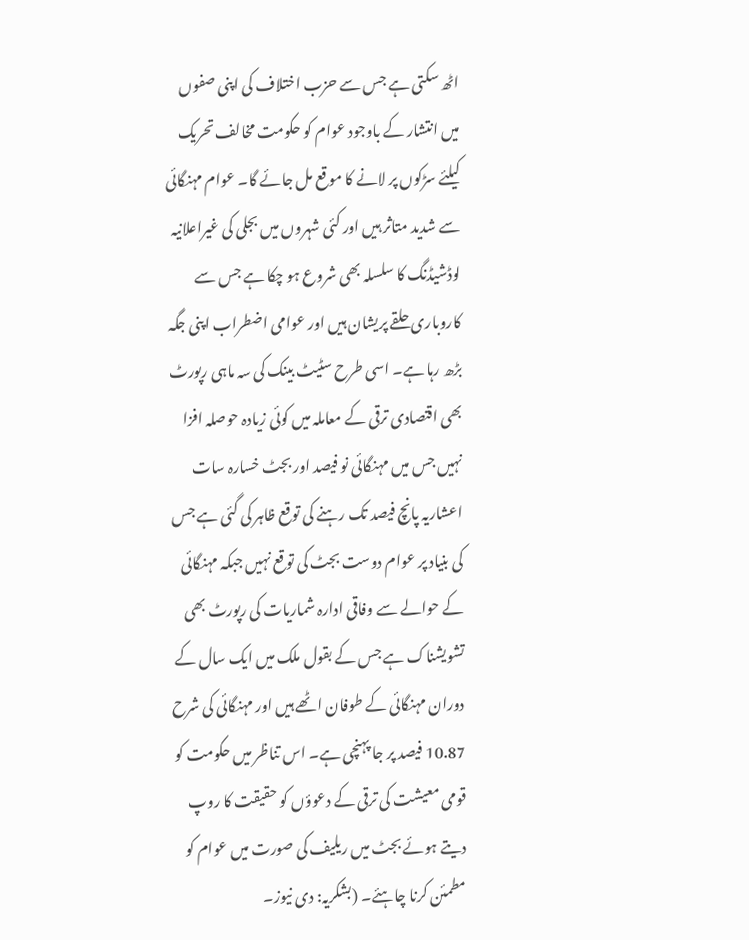اٹھ سکتی ہے جس سے حزب اختلاف کی اپنی صفوں میں انتشار کے باوجود عوام کو حکومت مخالف تحریک کیلئے سڑکوں پر لانے کا موقع مل جائے گا۔ عوام مہنگائی سے شدید متاثر ہیں اور کئی شہروں میں بجلی کی غیراعلانیہ لوڈشیڈنگ کا سلسلہ بھی شروع ہو چکا ہے جس سے کاروباری حلقے پریشان ہیں اور عوامی اضطراب اپنی جگہ بڑھ رہا ہے۔ اسی طرح سٹیٹ بینک کی سہ ماہی رپورٹ بھی اقتصادی ترقی کے معاملہ میں کوئی زیادہ حوصلہ افزا نہیں جس میں مہنگائی نو فیصد اور بجٹ خسارہ سات اعشاریہ پانچ فیصد تک رہنے کی توقع ظاہر کی گئی ہے جس کی بنیاد پر عوام دوست بجٹ کی توقع نہیں جبکہ مہنگائی کے حوالے سے وفاقی ادارہ شماریات کی رپورٹ بھی تشویشناک ہے جس کے بقول ملک میں ایک سال کے دوران مہنگائی کے طوفان اٹھے ہیں اور مہنگائی کی شرح 10.87 فیصد پر جا پہنچی ہے۔ اس تناظر میں حکومت کو قومی معیشت کی ترقی کے دعوؤں کو حقیقت کا روپ دیتے ہوئے بجٹ میں ریلیف کی صورت میں عوام کو مطمئن کرنا چاہئے۔ (بشکریہ: دی نیوز۔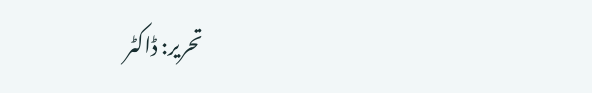تحریر: ڈاکٹر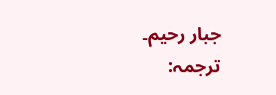جبار رحیم۔ ترجمہ: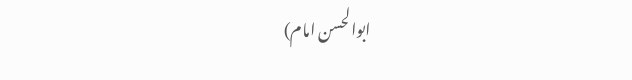ابوالحسن امام)